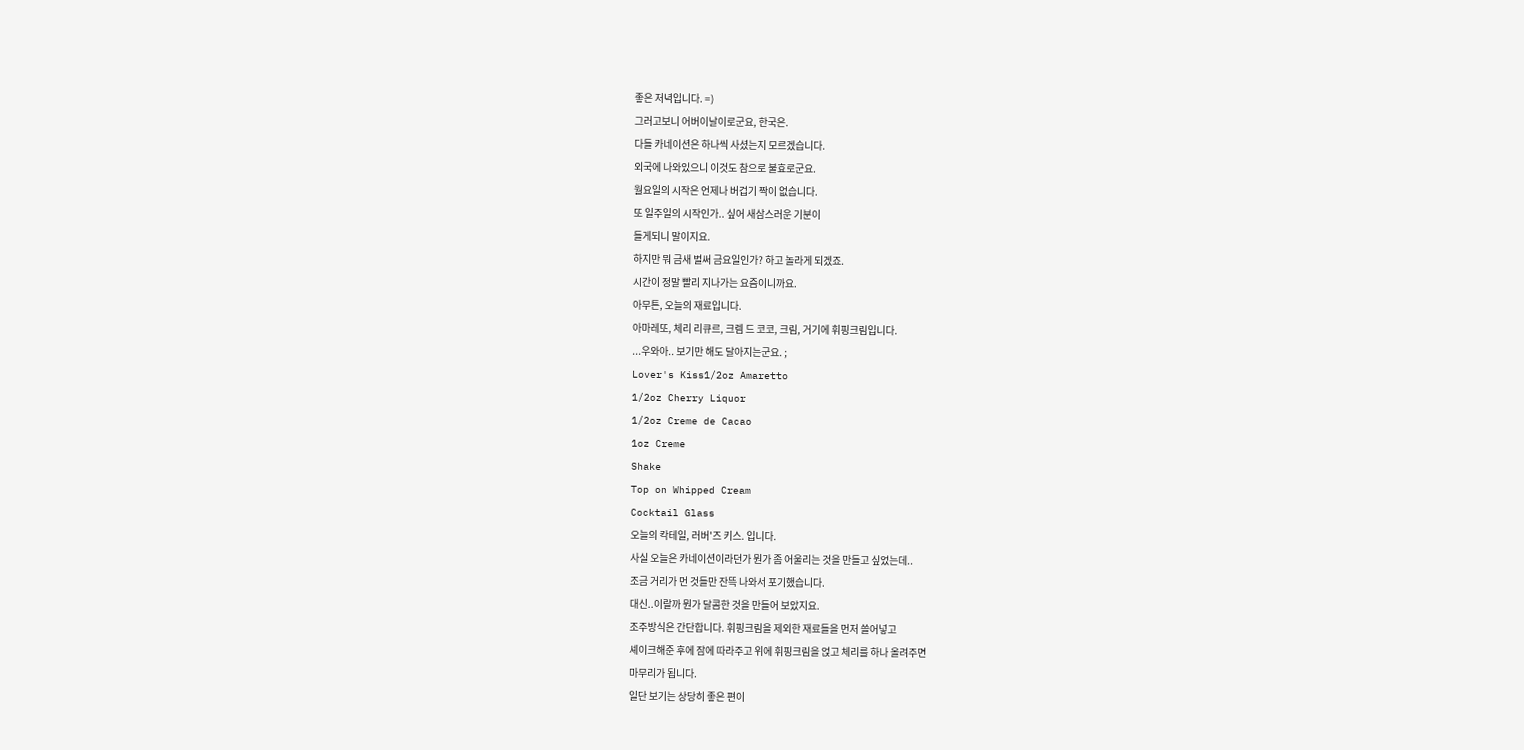좋은 저녁입니다. =)
그러고보니 어버이날이로군요, 한국은.
다들 카네이션은 하나씩 사셨는지 모르겠습니다.
외국에 나와있으니 이것도 참으로 불효로군요.
월요일의 시작은 언제나 버겁기 짝이 없습니다.
또 일주일의 시작인가.. 싶어 새삼스러운 기분이
들게되니 말이지요.
하지만 뭐 금새 벌써 금요일인가? 하고 놀라게 되겠죠.
시간이 정말 빨리 지나가는 요즘이니까요.
아무튼, 오늘의 재료입니다.
아마레또, 체리 리큐르, 크렘 드 코코, 크림, 거기에 휘핑크림입니다.
...우와아.. 보기만 해도 달아지는군요. ;
Lover's Kiss1/2oz Amaretto
1/2oz Cherry Liquor
1/2oz Creme de Cacao
1oz Creme
Shake
Top on Whipped Cream
Cocktail Glass
오늘의 칵테일, 러버'즈 키스. 입니다.
사실 오늘은 카네이션이라던가 뭔가 좀 어울리는 것을 만들고 싶었는데..
조금 거리가 먼 것들만 잔뜩 나와서 포기했습니다.
대신..이랄까 뭔가 달콤한 것을 만들어 보았지요.
조주방식은 간단합니다. 휘핑크림을 제외한 재료들을 먼저 쓸어넣고
셰이크해준 후에 잠에 따라주고 위에 휘핑크림을 얹고 체리를 하나 올려주면
마무리가 됩니다.
일단 보기는 상당히 좋은 편이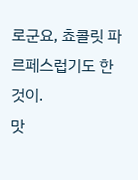로군요, 쵸콜릿 파르페스럽기도 한 것이.
맛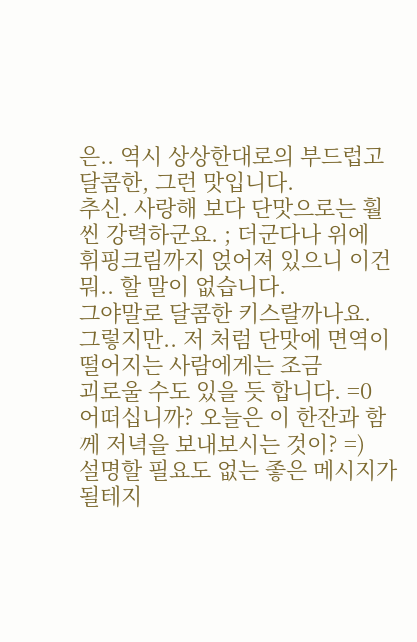은.. 역시 상상한대로의 부드럽고 달콤한, 그런 맛입니다.
추신. 사랑해 보다 단맛으로는 훨씬 강력하군요. ; 더군다나 위에
휘핑크림까지 얹어져 있으니 이건 뭐.. 할 말이 없습니다.
그야말로 달콤한 키스랄까나요.
그렇지만.. 저 처럼 단맛에 면역이 떨어지는 사람에게는 조금
괴로울 수도 있을 듯 합니다. =0
어떠십니까? 오늘은 이 한잔과 함께 저녁을 보내보시는 것이? =)
설명할 필요도 없는 좋은 메시지가 될테지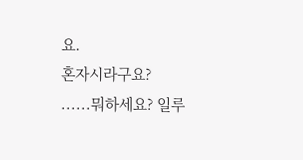요.
혼자시라구요?
......뭐하세요? 일루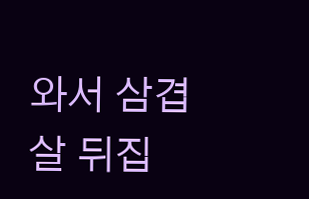와서 삼겹살 뒤집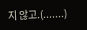지 않고.(.......)